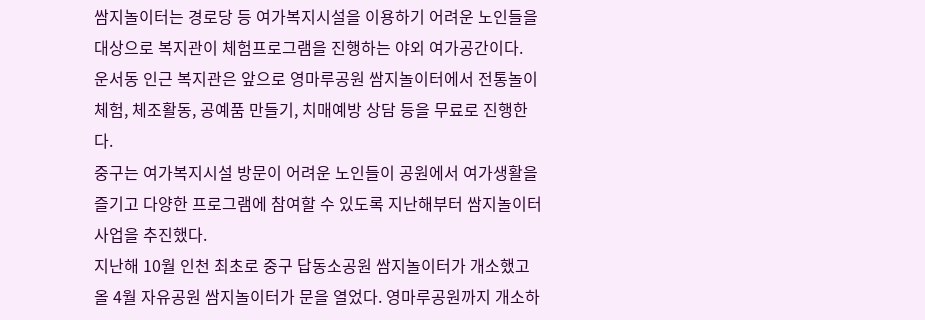쌈지놀이터는 경로당 등 여가복지시설을 이용하기 어려운 노인들을 대상으로 복지관이 체험프로그램을 진행하는 야외 여가공간이다.
운서동 인근 복지관은 앞으로 영마루공원 쌈지놀이터에서 전통놀이체험, 체조활동, 공예품 만들기, 치매예방 상담 등을 무료로 진행한다.
중구는 여가복지시설 방문이 어려운 노인들이 공원에서 여가생활을 즐기고 다양한 프로그램에 참여할 수 있도록 지난해부터 쌈지놀이터 사업을 추진했다.
지난해 10월 인천 최초로 중구 답동소공원 쌈지놀이터가 개소했고 올 4월 자유공원 쌈지놀이터가 문을 열었다. 영마루공원까지 개소하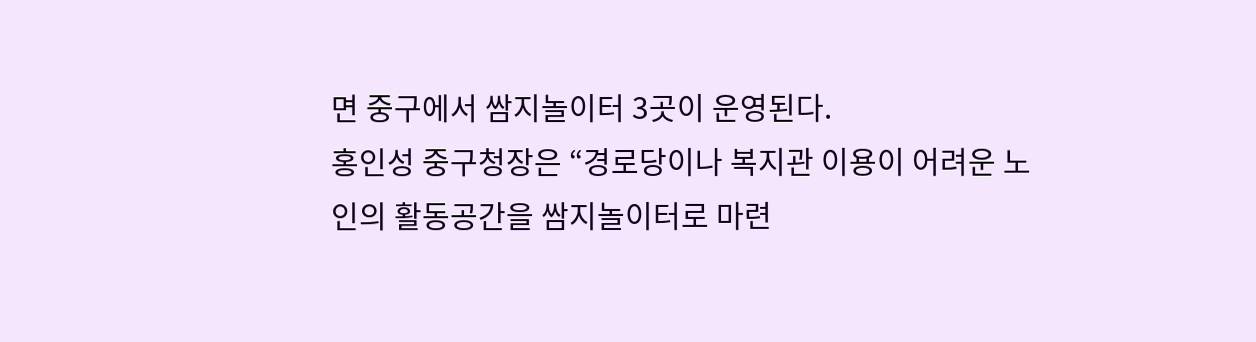면 중구에서 쌈지놀이터 3곳이 운영된다.
홍인성 중구청장은 “경로당이나 복지관 이용이 어려운 노인의 활동공간을 쌈지놀이터로 마련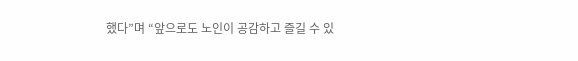했다”며 “앞으로도 노인이 공감하고 즐길 수 있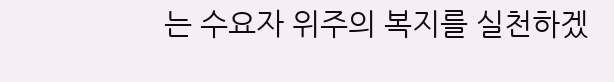는 수요자 위주의 복지를 실천하겠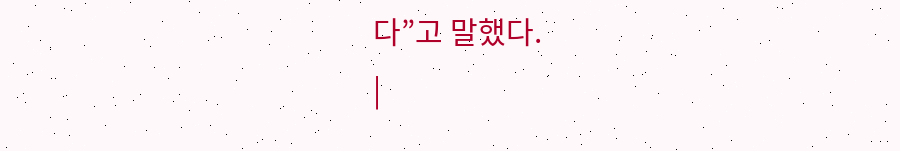다”고 말했다.
|